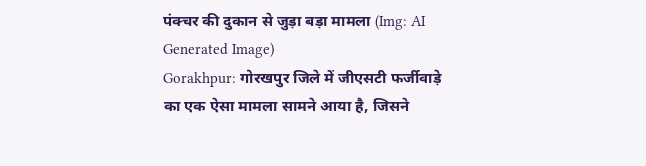पंक्चर की दुकान से जुड़ा बड़ा मामला (Img: AI Generated Image)
Gorakhpur: गोरखपुर जिले में जीएसटी फर्जीवाड़े का एक ऐसा मामला सामने आया है, जिसने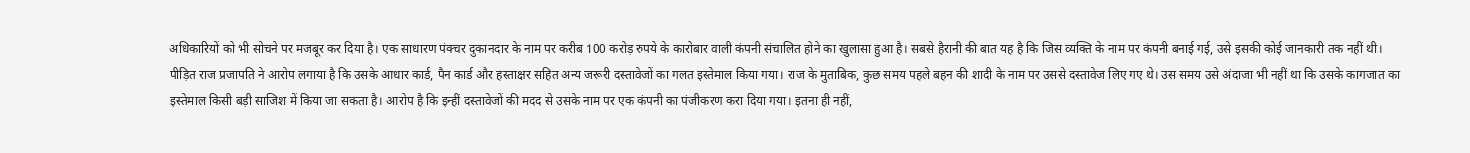अधिकारियों को भी सोचने पर मजबूर कर दिया है। एक साधारण पंक्चर दुकानदार के नाम पर करीब 100 करोड़ रुपये के कारोबार वाली कंपनी संचालित होने का खुलासा हुआ है। सबसे हैरानी की बात यह है कि जिस व्यक्ति के नाम पर कंपनी बनाई गई, उसे इसकी कोई जानकारी तक नहीं थी।
पीड़ित राज प्रजापति ने आरोप लगाया है कि उसके आधार कार्ड, पैन कार्ड और हस्ताक्षर सहित अन्य जरूरी दस्तावेजों का गलत इस्तेमाल किया गया। राज के मुताबिक, कुछ समय पहले बहन की शादी के नाम पर उससे दस्तावेज लिए गए थे। उस समय उसे अंदाजा भी नहीं था कि उसके कागजात का इस्तेमाल किसी बड़ी साजिश में किया जा सकता है। आरोप है कि इन्हीं दस्तावेजों की मदद से उसके नाम पर एक कंपनी का पंजीकरण करा दिया गया। इतना ही नहीं,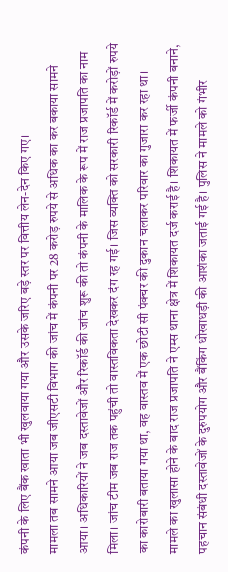कंपनी के लिए बैंक खाता भी खुलवाया गया और उसके जरिए बड़े स्तर पर वित्तीय लेन-देन किए गए।
मामला तब सामने आया जब जीएसटी विभाग की जांच में कंपनी पर 28 करोड़ रुपये से अधिक का कर बकाया सामने आया। अधिकारियों ने जब दस्तावेजों और रिकॉर्ड की जांच शुरू की तो कंपनी के मालिक के रूप में राज प्रजापति का नाम मिला। जांच टीम जब राज तक पहुंची तो वास्तविकता देखकर दंग रह गई। जिस व्यक्ति को सरकारी रिकॉर्ड में करोड़ों रुपये का कारोबारी बताया गया था, वह वास्तव में एक छोटी सी पंक्चर की दुकान चलाकर परिवार का गुजारा कर रहा था।
मामले का खुलासा होने के बाद राज प्रजापति ने एम्स थाना क्षेत्र में शिकायत दर्ज कराई है। शिकायत में फर्जी कंपनी बनाने, पहचान संबंधी दस्तावेजों के दुरुपयोग और बैंकिंग धोखाधड़ी की आशंका जताई गई है। पुलिस ने मामले को गंभीर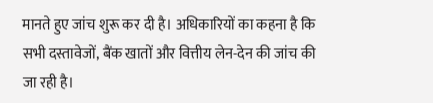मानते हुए जांच शुरू कर दी है। अधिकारियों का कहना है कि सभी दस्तावेजों, बैंक खातों और वित्तीय लेन-देन की जांच की जा रही है।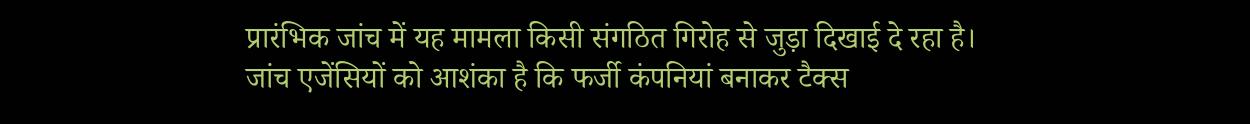प्रारंभिक जांच में यह मामला किसी संगठित गिरोह से जुड़ा दिखाई दे रहा है। जांच एजेंसियों को आशंका है कि फर्जी कंपनियां बनाकर टैक्स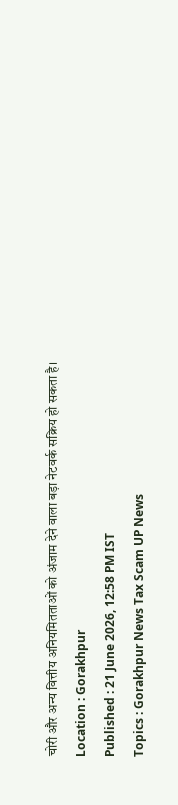चोरी और अन्य वित्तीय अनियमितताओं को अंजाम देने वाला बड़ा नेटवर्क सक्रिय हो सकता है।
Location : Gorakhpur
Published : 21 June 2026, 12:58 PM IST
Topics : Gorakhpur News Tax Scam UP News